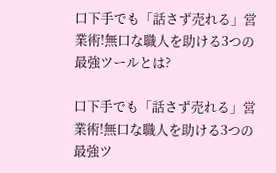口下手でも「話さず売れる」営業術!無口な職人を助ける3つの最強ツールとは?

口下手でも「話さず売れる」営業術!無口な職人を助ける3つの最強ツ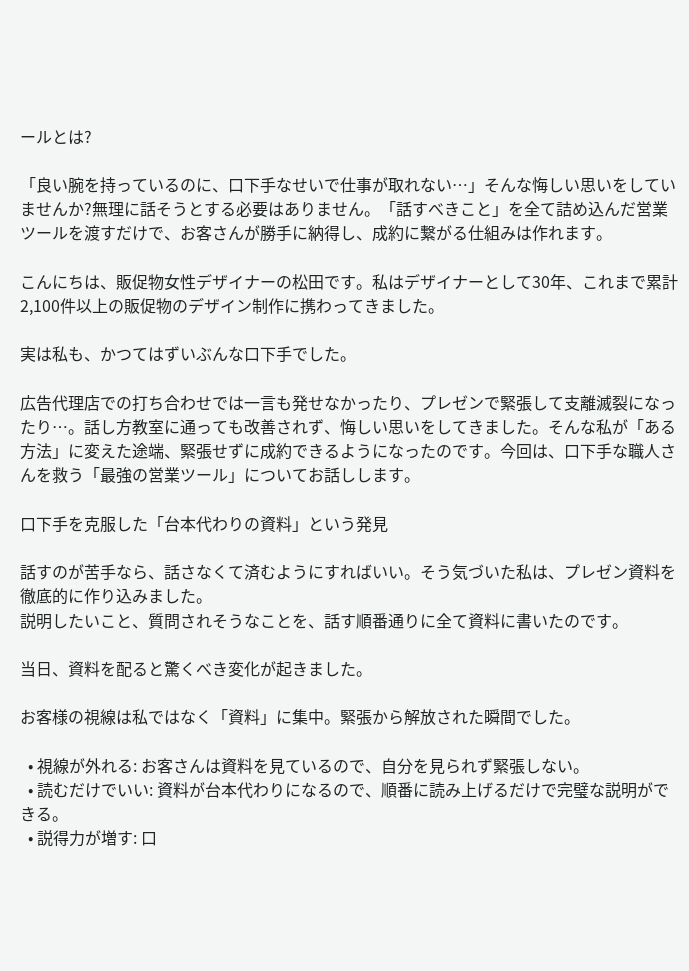ールとは?

「良い腕を持っているのに、口下手なせいで仕事が取れない…」そんな悔しい思いをしていませんか?無理に話そうとする必要はありません。「話すべきこと」を全て詰め込んだ営業ツールを渡すだけで、お客さんが勝手に納得し、成約に繋がる仕組みは作れます。

こんにちは、販促物女性デザイナーの松田です。私はデザイナーとして30年、これまで累計2,100件以上の販促物のデザイン制作に携わってきました。

実は私も、かつてはずいぶんな口下手でした。

広告代理店での打ち合わせでは一言も発せなかったり、プレゼンで緊張して支離滅裂になったり…。話し方教室に通っても改善されず、悔しい思いをしてきました。そんな私が「ある方法」に変えた途端、緊張せずに成約できるようになったのです。今回は、口下手な職人さんを救う「最強の営業ツール」についてお話しします。

口下手を克服した「台本代わりの資料」という発見

話すのが苦手なら、話さなくて済むようにすればいい。そう気づいた私は、プレゼン資料を徹底的に作り込みました。
説明したいこと、質問されそうなことを、話す順番通りに全て資料に書いたのです。

当日、資料を配ると驚くべき変化が起きました。

お客様の視線は私ではなく「資料」に集中。緊張から解放された瞬間でした。

  • 視線が外れる: お客さんは資料を見ているので、自分を見られず緊張しない。
  • 読むだけでいい: 資料が台本代わりになるので、順番に読み上げるだけで完璧な説明ができる。
  • 説得力が増す: 口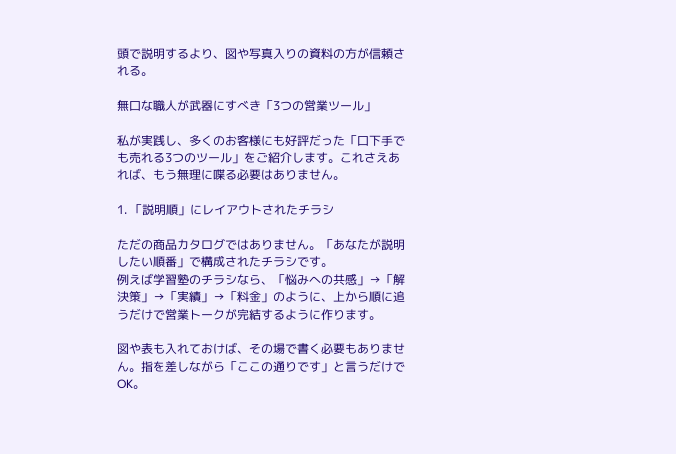頭で説明するより、図や写真入りの資料の方が信頼される。

無口な職人が武器にすべき「3つの営業ツール」

私が実践し、多くのお客様にも好評だった「口下手でも売れる3つのツール」をご紹介します。これさえあれば、もう無理に喋る必要はありません。

1. 「説明順」にレイアウトされたチラシ

ただの商品カタログではありません。「あなたが説明したい順番」で構成されたチラシです。
例えば学習塾のチラシなら、「悩みへの共感」→「解決策」→「実績」→「料金」のように、上から順に追うだけで営業トークが完結するように作ります。

図や表も入れておけば、その場で書く必要もありません。指を差しながら「ここの通りです」と言うだけでOK。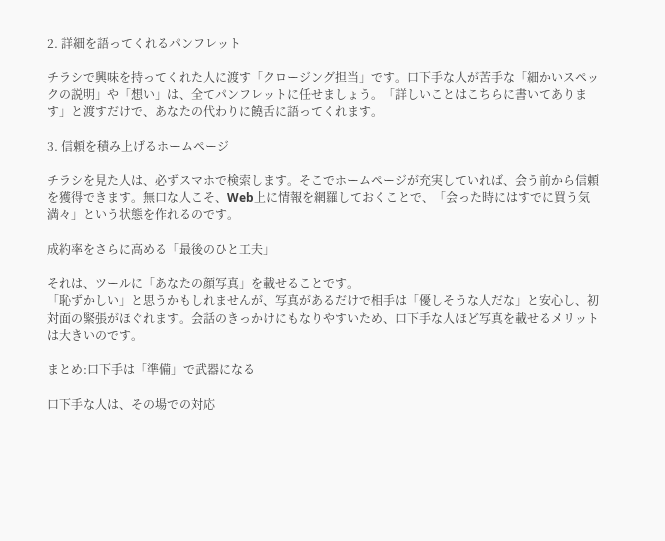2. 詳細を語ってくれるパンフレット

チラシで興味を持ってくれた人に渡す「クロージング担当」です。口下手な人が苦手な「細かいスペックの説明」や「想い」は、全てパンフレットに任せましょう。「詳しいことはこちらに書いてあります」と渡すだけで、あなたの代わりに饒舌に語ってくれます。

3. 信頼を積み上げるホームページ

チラシを見た人は、必ずスマホで検索します。そこでホームページが充実していれば、会う前から信頼を獲得できます。無口な人こそ、Web上に情報を網羅しておくことで、「会った時にはすでに買う気満々」という状態を作れるのです。

成約率をさらに高める「最後のひと工夫」

それは、ツールに「あなたの顔写真」を載せることです。
「恥ずかしい」と思うかもしれませんが、写真があるだけで相手は「優しそうな人だな」と安心し、初対面の緊張がほぐれます。会話のきっかけにもなりやすいため、口下手な人ほど写真を載せるメリットは大きいのです。

まとめ:口下手は「準備」で武器になる

口下手な人は、その場での対応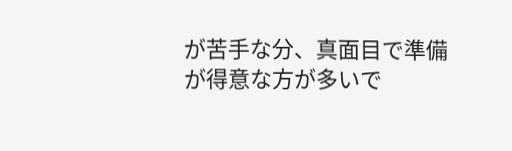が苦手な分、真面目で準備が得意な方が多いで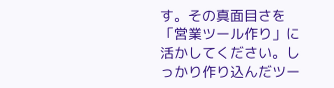す。その真面目さを「営業ツール作り」に活かしてください。しっかり作り込んだツー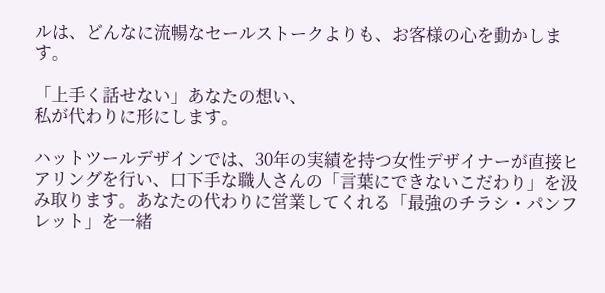ルは、どんなに流暢なセールストークよりも、お客様の心を動かします。

「上手く話せない」あなたの想い、
私が代わりに形にします。

ハットツールデザインでは、30年の実績を持つ女性デザイナーが直接ヒアリングを行い、口下手な職人さんの「言葉にできないこだわり」を汲み取ります。あなたの代わりに営業してくれる「最強のチラシ・パンフレット」を一緒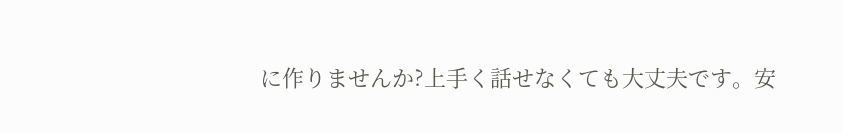に作りませんか?上手く話せなくても大丈夫です。安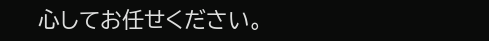心してお任せください。